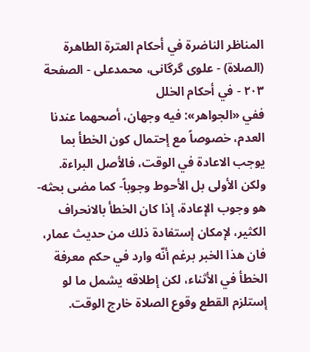المناظر الناضرة في أحکام العترة الطاهرة (الصلاة) - علوی گرگانی، محمدعلی - الصفحة ٢٠٣ - في أحكام الخلل
ففي «الجواهر»: فيه وجهان، أصحهما عندنا العدم، خصوصاً مع إحتمال كون الخطأ بما يوجب الاعادة في الوقت، فالأصل البراءة.
ولكن الأولى بل الأحوط وجوباً- كما مضى بحثه- هو وجوب الإعادة، إذا كان الخطأ بالانحراف الكثير، لإمكان إستفادة ذلك من حديث عمار، فان هذا الخبر برغم أنّه وارد في حكم معرفة الخطأ في الأثناء، لكن إطلاقه يشمل ما لو إستلزم القطع وقوع الصلاة خارج الوقت.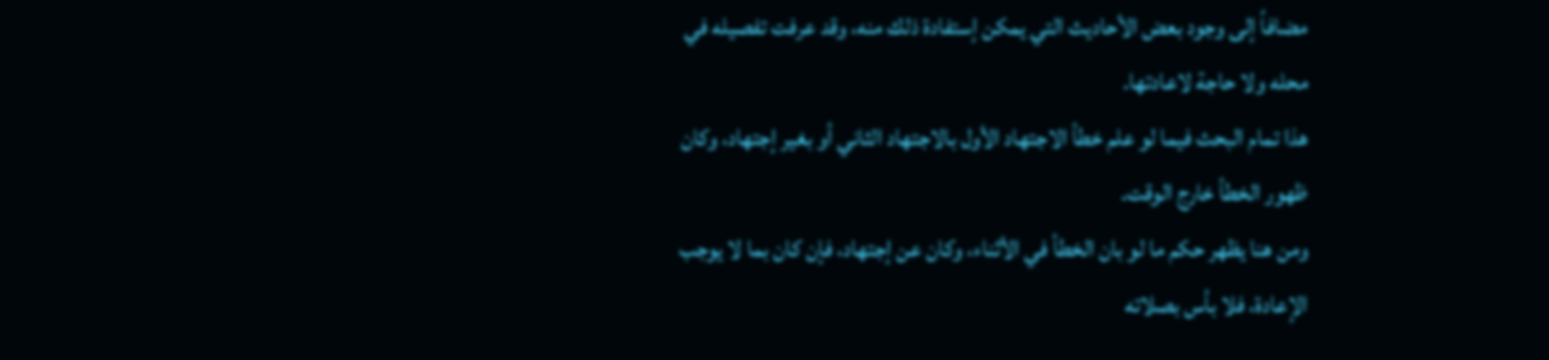مضافاً إلى وجود بعض الأحاديث التي يمكن إستفادة ذلك منه، وقد عرفت تفصيله في محله ولا حاجة لاعادتها.
هذا تمام البحث فيما لو علم خطأ الاجتهاد الأول بالاجتهاد الثاني أو بغير إجتهاد، وكان ظهور الخطأ خارج الوقت.
ومن هنا يظهر حكم ما لو بان الخطأ في الأثناء، وكان عن إجتهاد، فإن كان بما لا يوجب الإعادة، فلا بأس بصلاته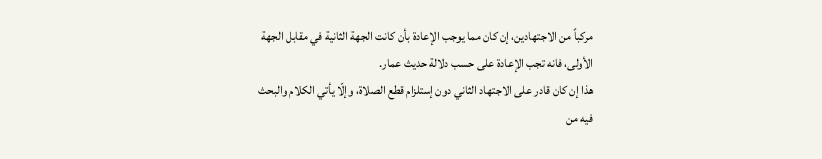مركباً من الاجتهادين، إن كان مما يوجب الإعادة بأن كانت الجهة الثانية في مقابل الجهة الأولى، فانه تجب الإعادة على حسب دلالة حديث عمار.
هذا إن كان قادر على الاجتهاد الثاني دون إستلزام قطع الصلاة، وإلّا يأتي الكلام والبحث فيه من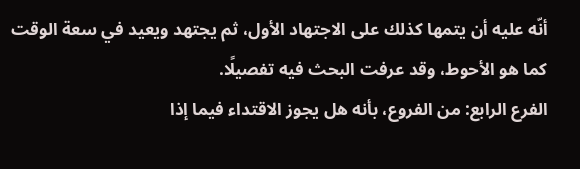أنّه عليه أن يتمها كذلك على الاجتهاد الأول، ثم يجتهد ويعيد في سعة الوقت كما هو الأحوط، وقد عرفت البحث فيه تفصيلًا.
الفرع الرابع: من الفروع، بأنه هل يجوز الاقتداء فيما إذا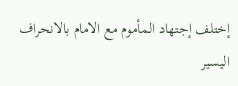إختلف إجتهاد المأموم مع الامام بالانحراف اليسير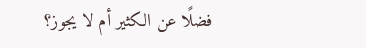فضلًا عن الكثير أم لا يجوز؟